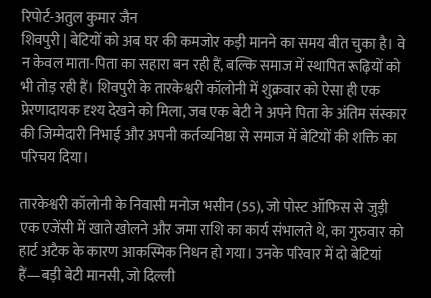रिपोर्ट-अतुल कुमार जैन
शिवपुरी | बेटियों को अब घर की कमजोर कड़ी मानने का समय बीत चुका है। वे न केवल माता-पिता का सहारा बन रही हैं, बल्कि समाज में स्थापित रूढ़ियों को भी तोड़ रही हैं। शिवपुरी के तारकेश्वरी कॉलोनी में शुक्रवार को ऐसा ही एक प्रेरणादायक दृश्य देखने को मिला, जब एक बेटी ने अपने पिता के अंतिम संस्कार की जिम्मेदारी निभाई और अपनी कर्तव्यनिष्ठा से समाज में बेटियों की शक्ति का परिचय दिया।

तारकेश्वरी कॉलोनी के निवासी मनोज भसीन (55), जो पोस्ट ऑफिस से जुड़ी एक एजेंसी में खाते खोलने और जमा राशि का कार्य संभालते थे, का गुरुवार को हार्ट अटैक के कारण आकस्मिक निधन हो गया। उनके परिवार में दो बेटियां हैं—बड़ी बेटी मानसी, जो दिल्ली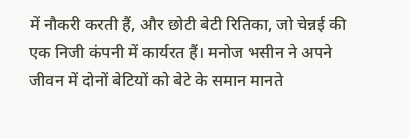में नौकरी करती हैं, और छोटी बेटी रितिका, जो चेन्नई की एक निजी कंपनी में कार्यरत हैं। मनोज भसीन ने अपने जीवन में दोनों बेटियों को बेटे के समान मानते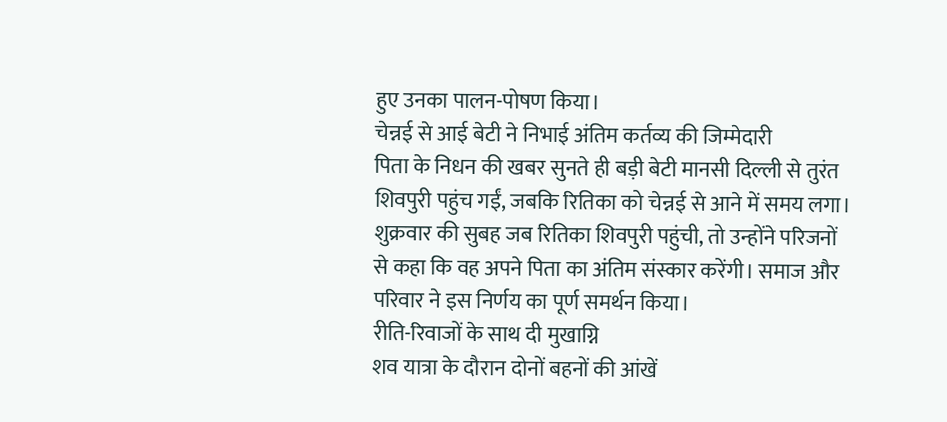हुए उनका पालन-पोषण किया।
चेन्नई से आई बेटी ने निभाई अंतिम कर्तव्य की जिम्मेदारी
पिता के निधन की खबर सुनते ही बड़ी बेटी मानसी दिल्ली से तुरंत शिवपुरी पहुंच गईं, जबकि रितिका को चेन्नई से आने में समय लगा। शुक्रवार की सुबह जब रितिका शिवपुरी पहुंची, तो उन्होंने परिजनों से कहा कि वह अपने पिता का अंतिम संस्कार करेंगी। समाज और परिवार ने इस निर्णय का पूर्ण समर्थन किया।
रीति-रिवाजों के साथ दी मुखाग्नि
शव यात्रा के दौरान दोनों बहनों की आंखें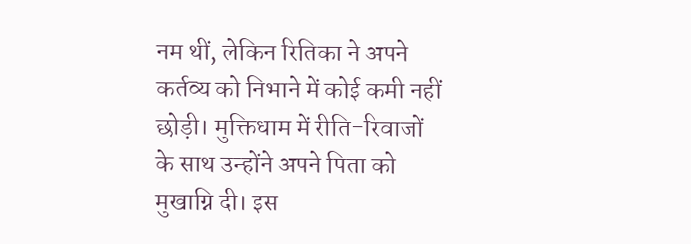नम थीं, लेकिन रितिका ने अपने कर्तव्य को निभाने में कोई कमी नहीं छोड़ी। मुक्तिधाम में रीति-रिवाजों के साथ उन्होंने अपने पिता को मुखाग्नि दी। इस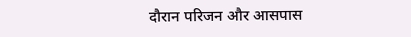दौरान परिजन और आसपास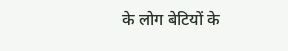के लोग बेटियों के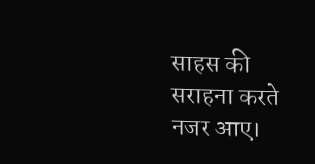साहस की सराहना करते नजर आए।